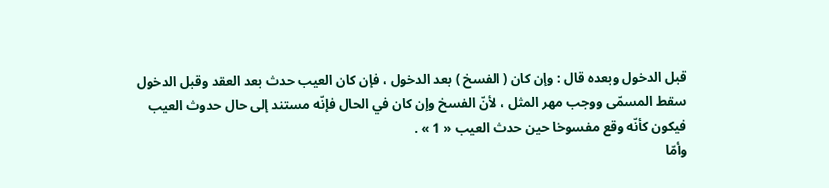قبل الدخول وبعده قال : وإن كان ( الفسخ ) بعد الدخول ، فإن كان العيب حدث بعد العقد وقبل الدخول سقط المسمّى ووجب مهر المثل ، لأنّ الفسخ وإن كان في الحال فإنّه مستند إلى حال حدوث العيب فيكون كأنّه وقع مفسوخا حين حدث العيب « 1 » .
وأمّا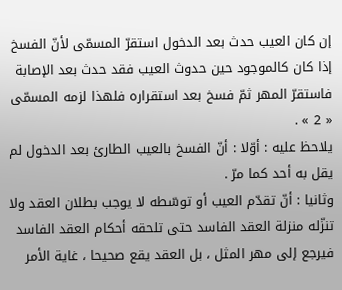إن كان العيب حدث بعد الدخول استقرّ المسمّى لأنّ الفسخ إذا كان كالموجود حين حدوث العيب فقد حدث بعد الإصابة فاستقرّ المهر ثمّ فسخ بعد استقراره فلهذا لزمه المسمّى « 2 » .
يلاحظ عليه : أوّلا : أنّ الفسخ بالعيب الطارئ بعد الدخول لم يقل به أحد كما مرّ .
وثانيا : أنّ تقدّم العيب أو توسّطه لا يوجب بطلان العقد ولا تنزّله منزلة العقد الفاسد حتى تلحقه أحكام العقد الفاسد فيرجع إلى مهر المثل ، بل العقد يقع صحيحا ، غاية الأمر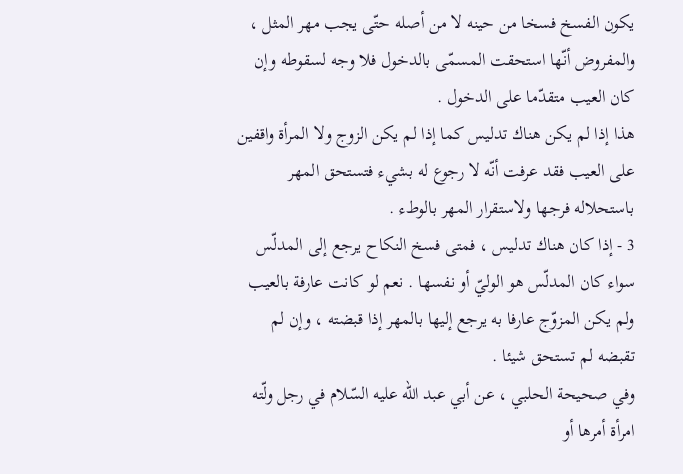يكون الفسخ فسخا من حينه لا من أصله حتّى يجب مهر المثل ، والمفروض أنّها استحقت المسمّى بالدخول فلا وجه لسقوطه وإن كان العيب متقدّما على الدخول .
هذا إذا لم يكن هناك تدليس كما إذا لم يكن الزوج ولا المرأة واقفين على العيب فقد عرفت أنّه لا رجوع له بشيء فتستحق المهر باستحلاله فرجها ولاستقرار المهر بالوطء .
3 - إذا كان هناك تدليس ، فمتى فسخ النكاح يرجع إلى المدلّس سواء كان المدلّس هو الوليّ أو نفسها . نعم لو كانت عارفة بالعيب ولم يكن المزوّج عارفا به يرجع إليها بالمهر إذا قبضته ، وإن لم تقبضه لم تستحق شيئا .
وفي صحيحة الحلبي ، عن أبي عبد اللّه عليه السّلام في رجل ولّته امرأة أمرها أو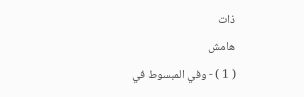ذات
هامش
( 1 ) - وفي المبسوط في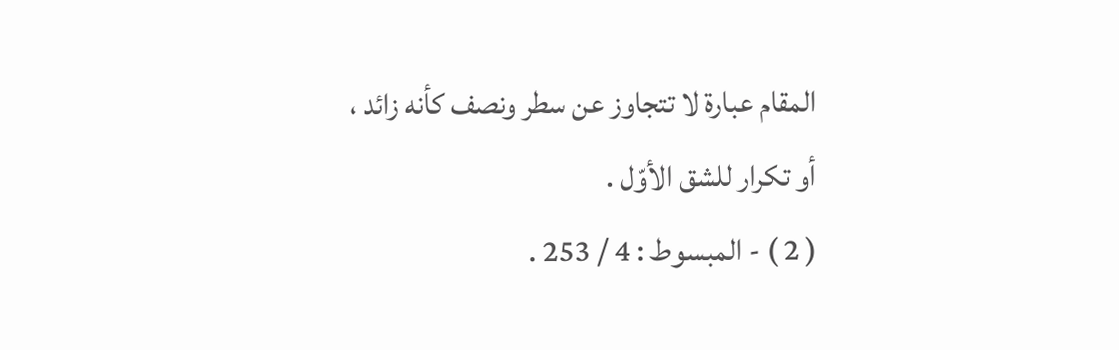المقام عبارة لا تتجاوز عن سطر ونصف كأنه زائد ، أو تكرار للشق الأوّل .
( 2 ) - المبسوط : 4 / 253 .